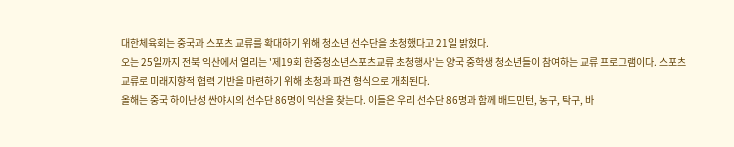대한체육회는 중국과 스포츠 교류를 확대하기 위해 청소년 선수단을 초청했다고 21일 밝혔다.
오는 25일까지 전북 익산에서 열리는 '제19회 한중청소년스포츠교류 초청행사'는 양국 중학생 청소년들이 참여하는 교류 프로그램이다. 스포츠 교류로 미래지향적 협력 기반을 마련하기 위해 초청과 파견 형식으로 개최된다.
올해는 중국 하이난성 싼야시의 선수단 86명이 익산을 찾는다. 이들은 우리 선수단 86명과 함께 배드민턴, 농구, 탁구, 바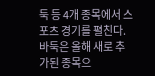둑 등 4개 종목에서 스포츠 경기를 펼친다. 바둑은 올해 새로 추가된 종목으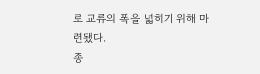로 교류의 폭을 넓히기 위해 마련됐다.
종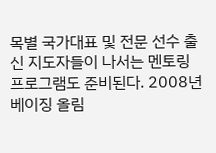목별 국가대표 및 전문 선수 출신 지도자들이 나서는 멘토링 프로그램도 준비된다. 2008년 베이징 올림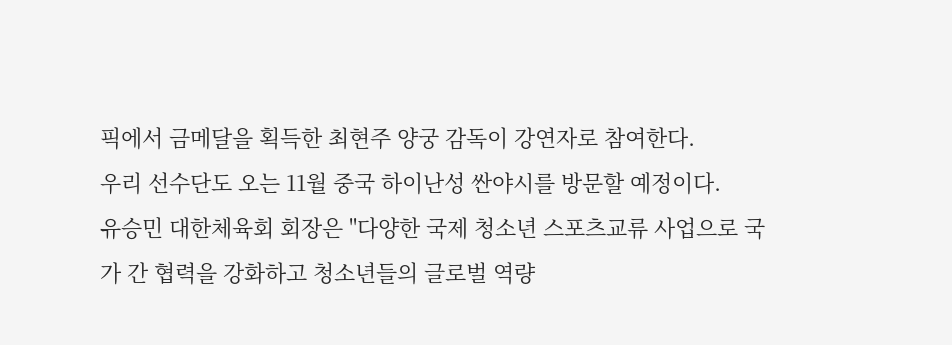픽에서 금메달을 획득한 최현주 양궁 감독이 강연자로 참여한다.
우리 선수단도 오는 11월 중국 하이난성 싼야시를 방문할 예정이다.
유승민 대한체육회 회장은 "다양한 국제 청소년 스포츠교류 사업으로 국가 간 협력을 강화하고 청소년들의 글로벌 역량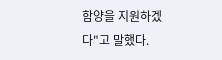함양을 지원하겠다"고 말했다.